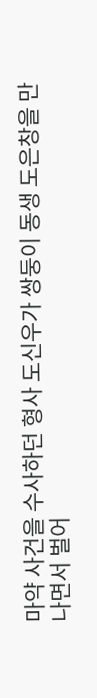마약 사건을 수사하던 형사 도신우가 쌍둥이 동생 도은창을 만나면서 벌어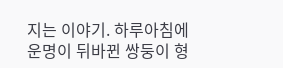지는 이야기. 하루아침에 운명이 뒤바뀐 쌍둥이 형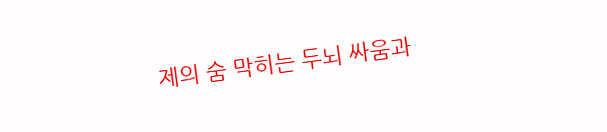제의 숨 막히는 두뇌 싸움과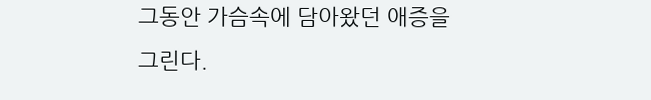그동안 가슴속에 담아왔던 애증을 그린다.